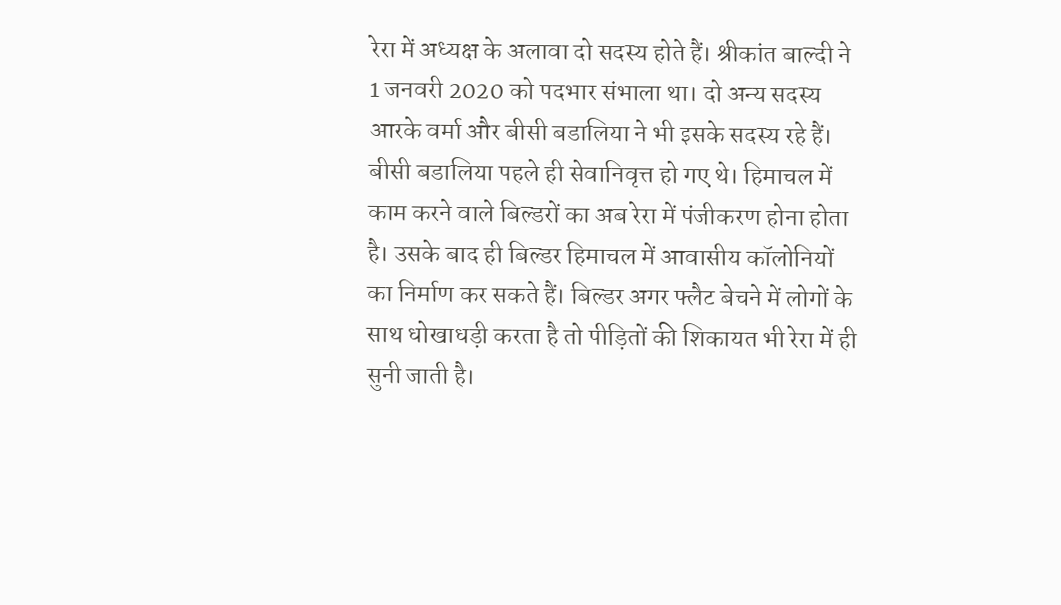रेरा में अध्यक्ष के अलावा दो सदस्य होते हैं। श्रीकांत बाल्दी ने 1 जनवरी 2020 को पदभार संभाला था। दो अन्य सदस्य आरके वर्मा और बीसी बडालिया ने भी इसके सदस्य रहे हैं। बीसी बडालिया पहले ही सेवानिवृत्त हो गए थे। हिमाचल में काम करने वाले बिल्डरों का अब रेरा में पंजीकरण होना होता है। उसके बाद ही बिल्डर हिमाचल में आवासीय कॉलोनियों का निर्माण कर सकते हैं। बिल्डर अगर फ्लैट बेचने में लोगों के साथ धोखाधड़ी करता है तो पीड़ितों की शिकायत भी रेरा में ही सुनी जाती है।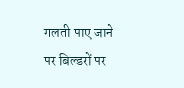गलती पाए जाने पर बिल्डरों पर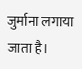जुर्माना लगाया जाता है।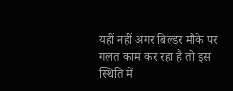यहीं नहीं अगर बिल्डर मौके पर गलत काम कर रहा है तो इस स्थिति में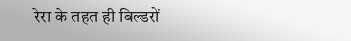रेरा के तहत ही बिल्डरों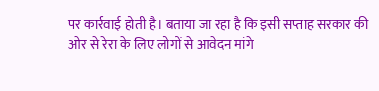पर कार्रवाई होती है। बताया जा रहा है कि इसी सप्ताह सरकार की ओर से रेरा के लिए लोगों से आवेदन मांगे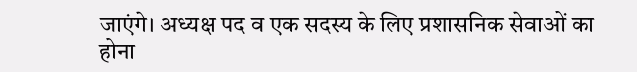जाएंगे। अध्यक्ष पद व एक सदस्य के लिए प्रशासनिक सेवाओं का होना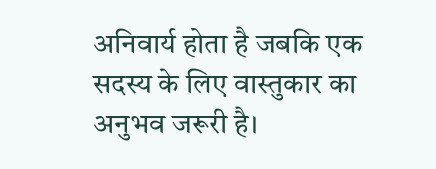अनिवार्य होता है जबकि एक सदस्य के लिए वास्तुकार का अनुभव जरूरी है।